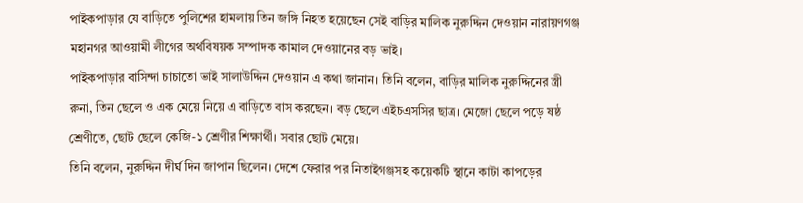পাইকপাড়ার যে বাড়িতে পুলিশের হামলায় তিন জঙ্গি নিহত হয়েছেন সেই বাড়ির মালিক নুরুদ্দিন দেওয়ান নারায়ণগঞ্জ মহানগর আওয়ামী লীগের অর্থবিষয়ক সম্পাদক কামাল দেওয়ানের বড় ভাই।
পাইকপাড়ার বাসিন্দা চাচাতো ভাই সালাউদ্দিন দেওয়ান এ কথা জানান। তিনি বলেন, বাড়ির মালিক নুরুদ্দিনের স্ত্রী রুনা, তিন ছেলে ও এক মেয়ে নিয়ে এ বাড়িতে বাস করছেন। বড় ছেলে এইচএসসির ছাত্র। মেজো ছেলে পড়ে ষষ্ঠ শ্রেণীতে, ছোট ছেলে কেজি-১ শ্রেণীর শিক্ষার্থী। সবার ছোট মেয়ে।
তিনি বলেন, নুরুদ্দিন দীর্ঘ দিন জাপান ছিলেন। দেশে ফেরার পর নিতাইগঞ্জসহ কয়েকটি স্থানে কাটা কাপড়ের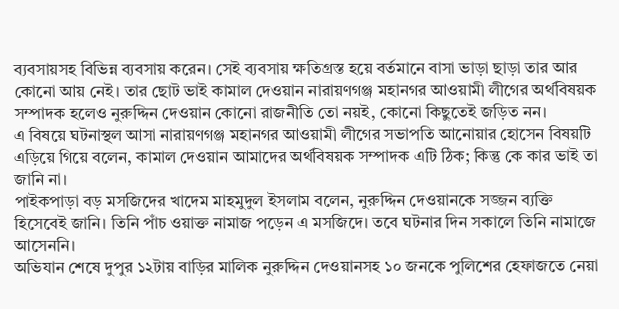ব্যবসায়সহ বিভিন্ন ব্যবসায় করেন। সেই ব্যবসায় ক্ষতিগ্রস্ত হয়ে বর্তমানে বাসা ভাড়া ছাড়া তার আর কোনো আয় নেই। তার ছোট ভাই কামাল দেওয়ান নারায়ণগঞ্জ মহানগর আওয়ামী লীগের অর্থবিষয়ক সম্পাদক হলেও নুরুদ্দিন দেওয়ান কোনো রাজনীতি তো নয়ই, কোনো কিছুতেই জড়িত নন।
এ বিষয়ে ঘটনাস্থল আসা নারায়ণগঞ্জ মহানগর আওয়ামী লীগের সভাপতি আনোয়ার হোসেন বিষয়টি এড়িয়ে গিয়ে বলেন, কামাল দেওয়ান আমাদের অর্থবিষয়ক সম্পাদক এটি ঠিক; কিন্তু কে কার ভাই তা জানি না।
পাইকপাড়া বড় মসজিদের খাদেম মাহমুদুল ইসলাম বলেন, নুরুদ্দিন দেওয়ানকে সজ্জন ব্যক্তি হিসেবেই জানি। তিনি পাঁচ ওয়াক্ত নামাজ পড়েন এ মসজিদে। তবে ঘটনার দিন সকালে তিনি নামাজে আসেননি।
অভিযান শেষে দুপুর ১২টায় বাড়ির মালিক নুরুদ্দিন দেওয়ানসহ ১০ জনকে পুলিশের হেফাজতে নেয়া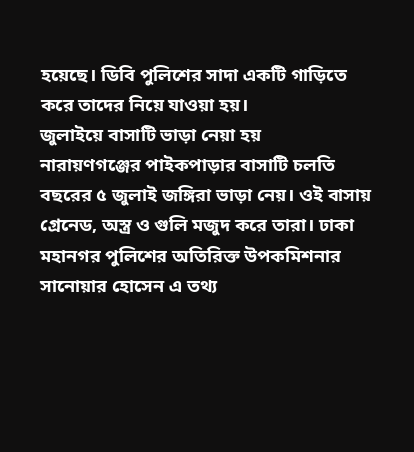হয়েছে। ডিবি পুলিশের সাদা একটি গাড়িতে করে তাদের নিয়ে যাওয়া হয়।
জুলাইয়ে বাসাটি ভাড়া নেয়া হয়
নারায়ণগঞ্জের পাইকপাড়ার বাসাটি চলতি বছরের ৫ জুলাই জঙ্গিরা ভাড়া নেয়। ওই বাসায় গ্রেনেড, অস্ত্র ও গুলি মজুদ করে তারা। ঢাকা মহানগর পুলিশের অতিরিক্ত উপকমিশনার সানোয়ার হোসেন এ তথ্য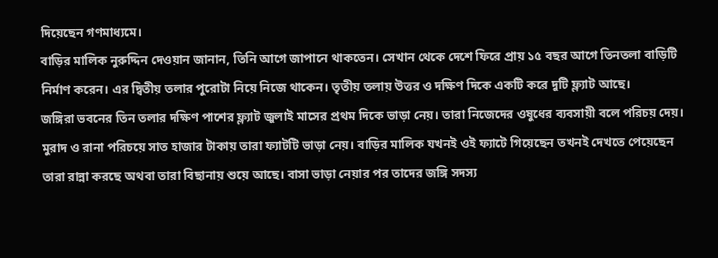দিয়েছেন গণমাধ্যমে।
বাড়ির মালিক নুরুদ্দিন দেওয়ান জানান, তিনি আগে জাপানে থাকতেন। সেখান থেকে দেশে ফিরে প্রায় ১৫ বছর আগে তিনতলা বাড়িটি নির্মাণ করেন। এর দ্বিতীয় তলার পুরোটা নিয়ে নিজে থাকেন। তৃতীয় তলায় উত্তর ও দক্ষিণ দিকে একটি করে দুটি ফ্ল্যাট আছে।
জঙ্গিরা ভবনের তিন তলার দক্ষিণ পাশের ফ্ল্যাট জুলাই মাসের প্রথম দিকে ভাড়া নেয়। তারা নিজেদের ওষুধের ব্যবসায়ী বলে পরিচয় দেয়। মুরাদ ও রানা পরিচয়ে সাত হাজার টাকায় তারা ফ্যাটটি ভাড়া নেয়। বাড়ির মালিক যখনই ওই ফ্যাটে গিয়েছেন তখনই দেখতে পেয়েছেন তারা রান্না করছে অথবা তারা বিছানায় শুয়ে আছে। বাসা ভাড়া নেয়ার পর তাদের জঙ্গি সদস্য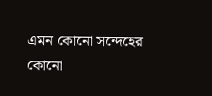এমন কোনো সন্দেহের কোনো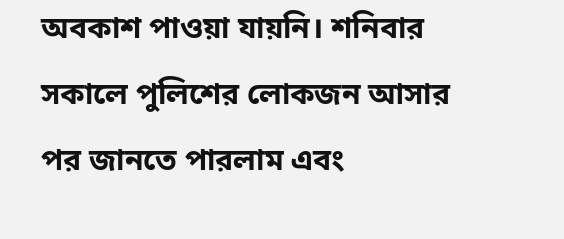অবকাশ পাওয়া যায়নি। শনিবার সকালে পুলিশের লোকজন আসার পর জানতে পারলাম এবং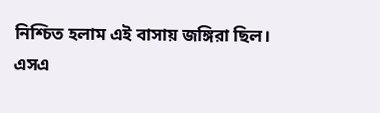নিশ্চিত হলাম এই বাসায় জঙ্গিরা ছিল।
এসএ